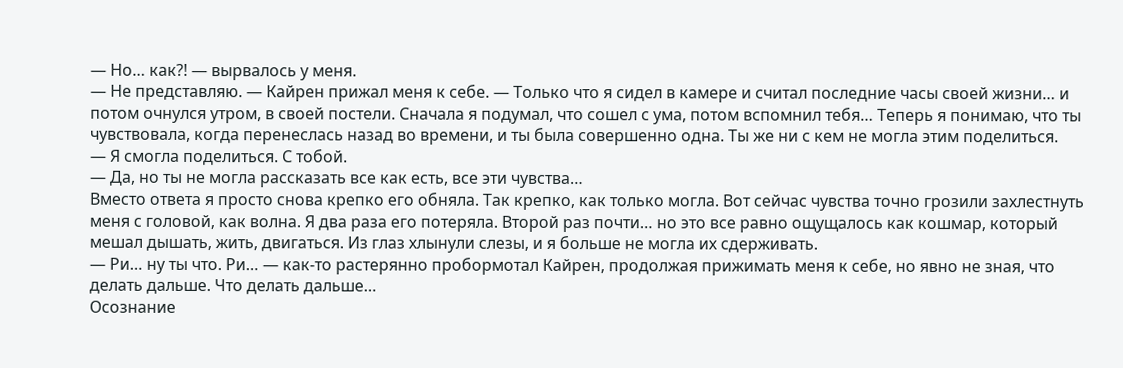— Но… как?! — вырвалось у меня.
— Не представляю. — Кайрен прижал меня к себе. — Только что я сидел в камере и считал последние часы своей жизни… и потом очнулся утром, в своей постели. Сначала я подумал, что сошел с ума, потом вспомнил тебя… Теперь я понимаю, что ты чувствовала, когда перенеслась назад во времени, и ты была совершенно одна. Ты же ни с кем не могла этим поделиться.
— Я смогла поделиться. С тобой.
— Да, но ты не могла рассказать все как есть, все эти чувства…
Вместо ответа я просто снова крепко его обняла. Так крепко, как только могла. Вот сейчас чувства точно грозили захлестнуть меня с головой, как волна. Я два раза его потеряла. Второй раз почти… но это все равно ощущалось как кошмар, который мешал дышать, жить, двигаться. Из глаз хлынули слезы, и я больше не могла их сдерживать.
— Ри… ну ты что. Ри… — как-то растерянно пробормотал Кайрен, продолжая прижимать меня к себе, но явно не зная, что делать дальше. Что делать дальше…
Осознание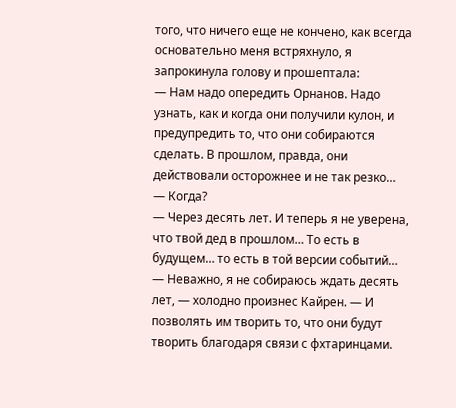того, что ничего еще не кончено, как всегда основательно меня встряхнуло, я запрокинула голову и прошептала:
— Нам надо опередить Орнанов. Надо узнать, как и когда они получили кулон, и предупредить то, что они собираются сделать. В прошлом, правда, они действовали осторожнее и не так резко…
— Когда?
— Через десять лет. И теперь я не уверена, что твой дед в прошлом… То есть в будущем… то есть в той версии событий…
— Неважно, я не собираюсь ждать десять лет, — холодно произнес Кайрен. — И позволять им творить то, что они будут творить благодаря связи с фхтаринцами.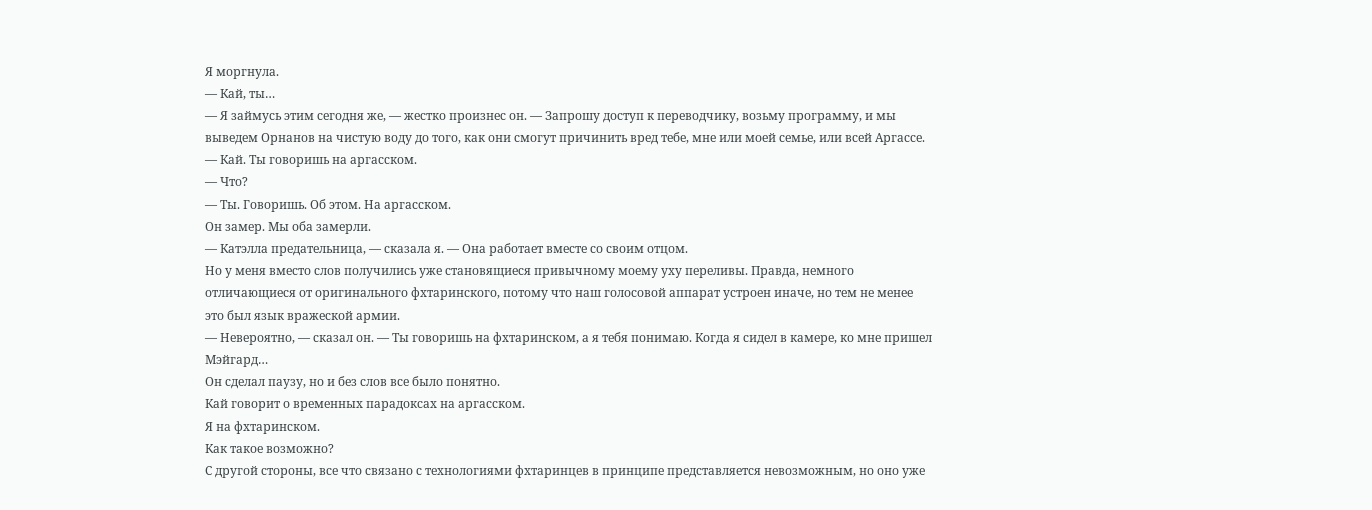Я моргнула.
— Кай, ты…
— Я займусь этим сегодня же, — жестко произнес он. — Запрошу доступ к переводчику, возьму программу, и мы выведем Орнанов на чистую воду до того, как они смогут причинить вред тебе, мне или моей семье, или всей Аргассе.
— Кай. Ты говоришь на аргасском.
— Что?
— Ты. Говоришь. Об этом. На аргасском.
Он замер. Мы оба замерли.
— Катэлла предательница, — сказала я. — Она работает вместе со своим отцом.
Но у меня вместо слов получились уже становящиеся привычному моему уху переливы. Правда, немного отличающиеся от оригинального фхтаринского, потому что наш голосовой аппарат устроен иначе, но тем не менее это был язык вражеской армии.
— Невероятно, — сказал он. — Ты говоришь на фхтаринском, а я тебя понимаю. Когда я сидел в камере, ко мне пришел Мэйгард…
Он сделал паузу, но и без слов все было понятно.
Кай говорит о временных парадоксах на аргасском.
Я на фхтаринском.
Как такое возможно?
С другой стороны, все что связано с технологиями фхтаринцев в принципе представляется невозможным, но оно уже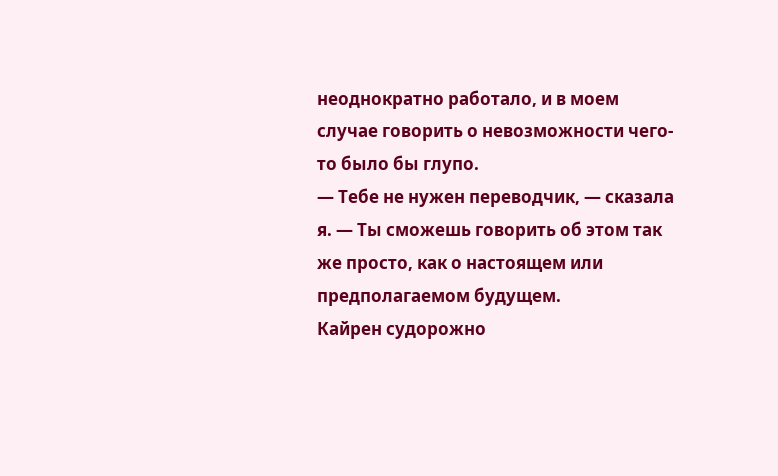неоднократно работало, и в моем случае говорить о невозможности чего-то было бы глупо.
— Тебе не нужен переводчик, — сказала я. — Ты сможешь говорить об этом так же просто, как о настоящем или предполагаемом будущем.
Кайрен судорожно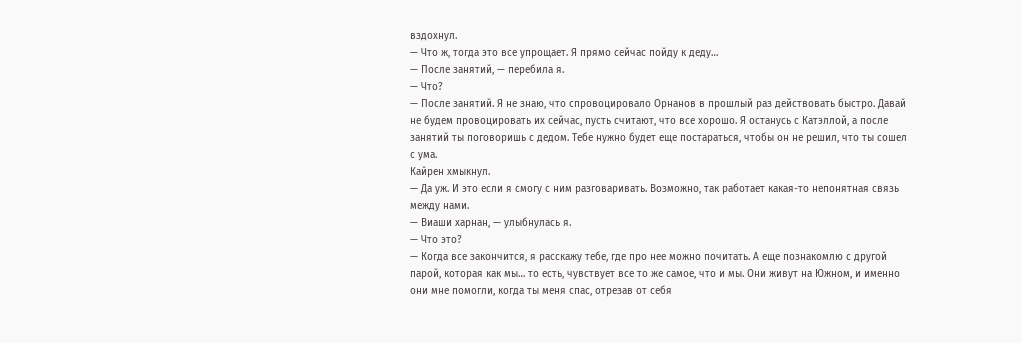вздохнул.
— Что ж, тогда это все упрощает. Я прямо сейчас пойду к деду…
— После занятий, — перебила я.
— Что?
— После занятий. Я не знаю, что спровоцировало Орнанов в прошлый раз действовать быстро. Давай не будем провоцировать их сейчас, пусть считают, что все хорошо. Я останусь с Катэллой, а после занятий ты поговоришь с дедом. Тебе нужно будет еще постараться, чтобы он не решил, что ты сошел с ума.
Кайрен хмыкнул.
— Да уж. И это если я смогу с ним разговаривать. Возможно, так работает какая-то непонятная связь между нами.
— Виаши харнан, — улыбнулась я.
— Что это?
— Когда все закончится, я расскажу тебе, где про нее можно почитать. А еще познакомлю с другой парой, которая как мы… то есть, чувствует все то же самое, что и мы. Они живут на Южном, и именно они мне помогли, когда ты меня спас, отрезав от себя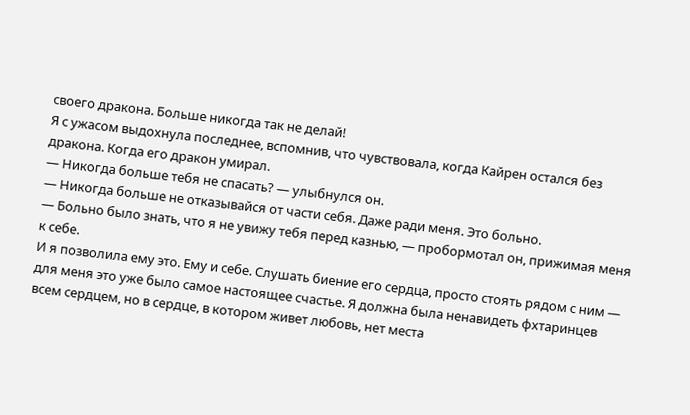своего дракона. Больше никогда так не делай!
Я с ужасом выдохнула последнее, вспомнив, что чувствовала, когда Кайрен остался без дракона. Когда его дракон умирал.
— Никогда больше тебя не спасать? — улыбнулся он.
— Никогда больше не отказывайся от части себя. Даже ради меня. Это больно.
— Больно было знать, что я не увижу тебя перед казнью, — пробормотал он, прижимая меня к себе.
И я позволила ему это. Ему и себе. Слушать биение его сердца, просто стоять рядом с ним — для меня это уже было самое настоящее счастье. Я должна была ненавидеть фхтаринцев всем сердцем, но в сердце, в котором живет любовь, нет места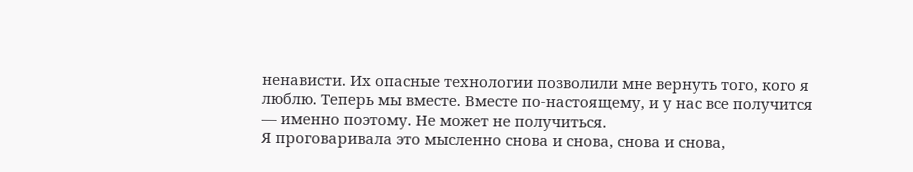ненависти. Их опасные технологии позволили мне вернуть того, кого я люблю. Теперь мы вместе. Вместе по-настоящему, и у нас все получится — именно поэтому. Не может не получиться.
Я проговаривала это мысленно снова и снова, снова и снова,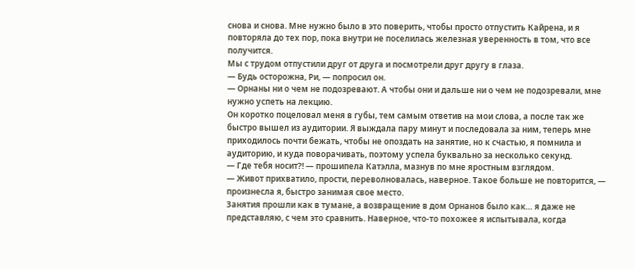снова и снова. Мне нужно было в это поверить, чтобы просто отпустить Кайрена, и я повторяла до тех пор, пока внутри не поселилась железная уверенность в том, что все получится.
Мы с трудом отпустили друг от друга и посмотрели друг другу в глаза.
— Будь осторожна, Ри, — попросил он.
— Орнаны ни о чем не подозревают. А чтобы они и дальше ни о чем не подозревали, мне нужно успеть на лекцию.
Он коротко поцеловал меня в губы, тем самым ответив на мои слова, а после так же быстро вышел из аудитории. Я выждала пару минут и последовала за ним, теперь мне приходилось почти бежать, чтобы не опоздать на занятие, но к счастью, я помнила и аудиторию, и куда поворачивать, поэтому успела буквально за несколько секунд.
— Где тебя носит?! — прошипела Катэлла, мазнув по мне яростным взглядом.
— Живот прихватило, прости, переволновалась, наверное. Такое больше не повторится, — произнесла я, быстро занимая свое место.
Занятия прошли как в тумане, а возвращение в дом Орнанов было как… я даже не представляю, с чем это сравнить. Наверное, что-то похожее я испытывала, когда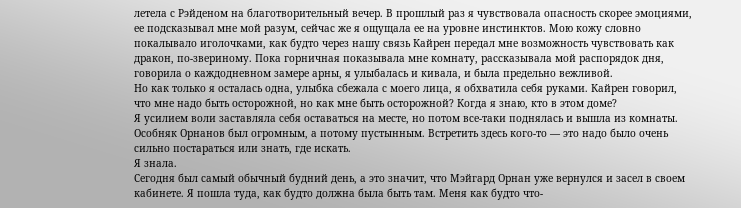летела с Рэйденом на благотворительный вечер. В прошлый раз я чувствовала опасность скорее эмоциями, ее подсказывал мне мой разум, сейчас же я ощущала ее на уровне инстинктов. Мою кожу словно покалывало иголочками, как будто через нашу связь Кайрен передал мне возможность чувствовать как дракон, по-звериному. Пока горничная показывала мне комнату, рассказывала мой распорядок дня, говорила о каждодневном замере арны, я улыбалась и кивала, и была предельно вежливой.
Но как только я осталась одна, улыбка сбежала с моего лица, я обхватила себя руками. Кайрен говорил, что мне надо быть осторожной, но как мне быть осторожной? Когда я знаю, кто в этом доме?
Я усилием воли заставляла себя оставаться на месте, но потом все-таки поднялась и вышла из комнаты. Особняк Орнанов был огромным, а потому пустынным. Встретить здесь кого-то — это надо было очень сильно постараться или знать, где искать.
Я знала.
Сегодня был самый обычный будний день, а это значит, что Мэйгард Орнан уже вернулся и засел в своем кабинете. Я пошла туда, как будто должна была быть там. Меня как будто что-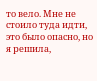то вело. Мне не стоило туда идти, это было опасно, но я решила,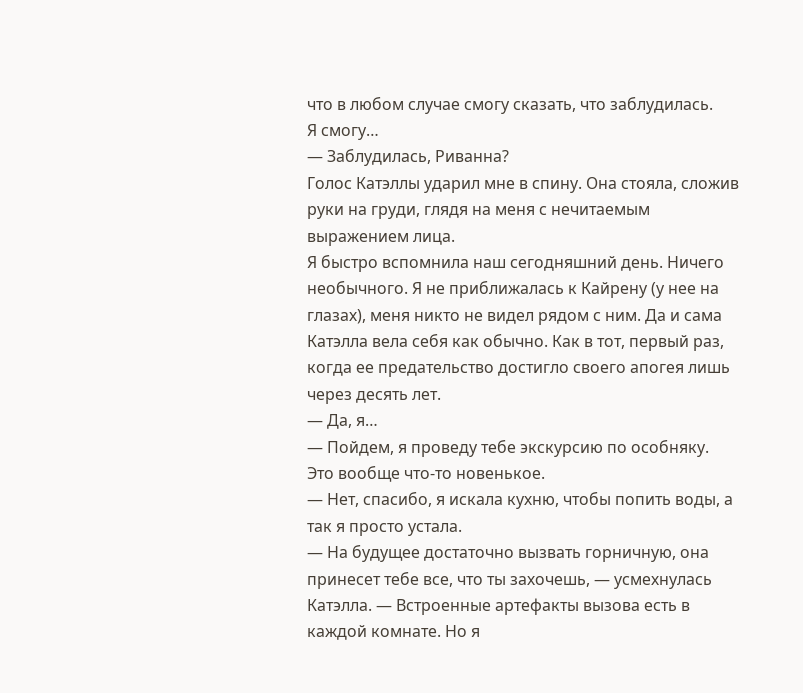что в любом случае смогу сказать, что заблудилась.
Я смогу…
— Заблудилась, Риванна?
Голос Катэллы ударил мне в спину. Она стояла, сложив руки на груди, глядя на меня с нечитаемым выражением лица.
Я быстро вспомнила наш сегодняшний день. Ничего необычного. Я не приближалась к Кайрену (у нее на глазах), меня никто не видел рядом с ним. Да и сама Катэлла вела себя как обычно. Как в тот, первый раз, когда ее предательство достигло своего апогея лишь через десять лет.
— Да, я…
— Пойдем, я проведу тебе экскурсию по особняку.
Это вообще что-то новенькое.
— Нет, спасибо, я искала кухню, чтобы попить воды, а так я просто устала.
— На будущее достаточно вызвать горничную, она принесет тебе все, что ты захочешь, — усмехнулась Катэлла. — Встроенные артефакты вызова есть в каждой комнате. Но я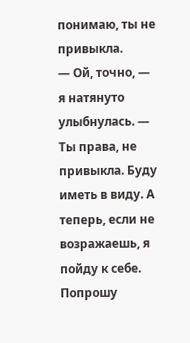понимаю, ты не привыкла.
— Ой, точно, — я натянуто улыбнулась. — Ты права, не привыкла. Буду иметь в виду. А теперь, если не возражаешь, я пойду к себе. Попрошу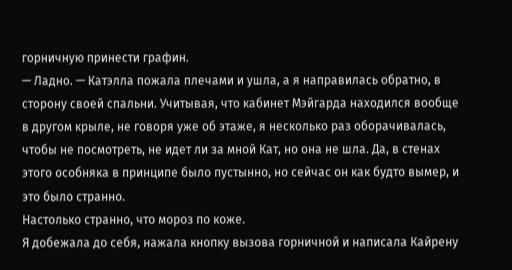горничную принести графин.
— Ладно. — Катэлла пожала плечами и ушла, а я направилась обратно, в сторону своей спальни. Учитывая, что кабинет Мэйгарда находился вообще в другом крыле, не говоря уже об этаже, я несколько раз оборачивалась, чтобы не посмотреть, не идет ли за мной Кат, но она не шла. Да, в стенах этого особняка в принципе было пустынно, но сейчас он как будто вымер, и это было странно.
Настолько странно, что мороз по коже.
Я добежала до себя, нажала кнопку вызова горничной и написала Кайрену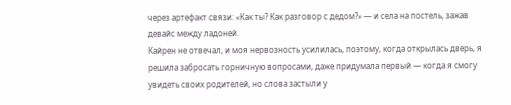через артефакт связи: «Как ты? Как разговор с дедом?» — и села на постель, зажав девайс между ладоней.
Кайрен не отвечал, и моя нервозность усилилась, поэтому, когда открылась дверь, я решила забросать горничную вопросами, даже придумала первый — когда я смогу увидеть своих родителей, но слова застыли у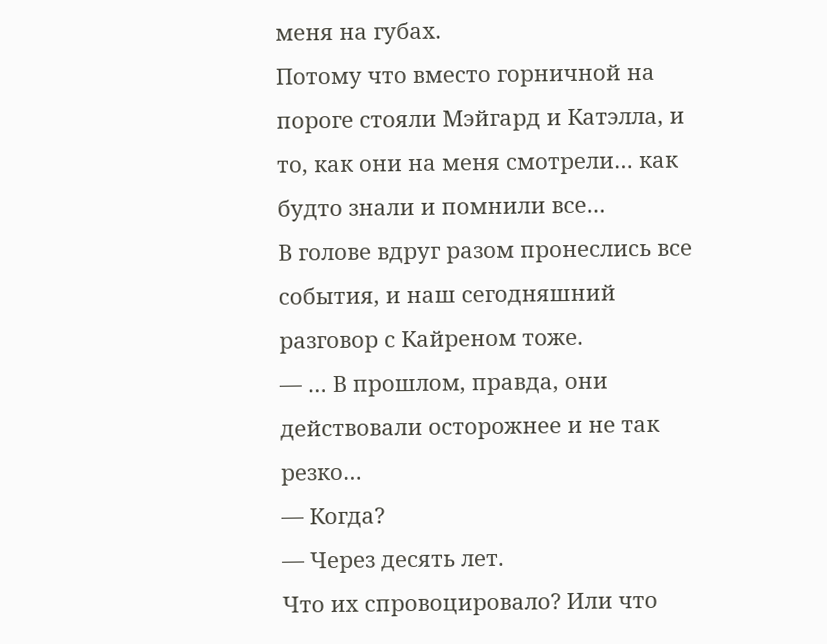меня на губах.
Потому что вместо горничной на пороге стояли Мэйгард и Катэлла, и то, как они на меня смотрели… как будто знали и помнили все…
В голове вдруг разом пронеслись все события, и наш сегодняшний разговор с Кайреном тоже.
— … В прошлом, правда, они действовали осторожнее и не так резко…
— Когда?
— Через десять лет.
Что их спровоцировало? Или что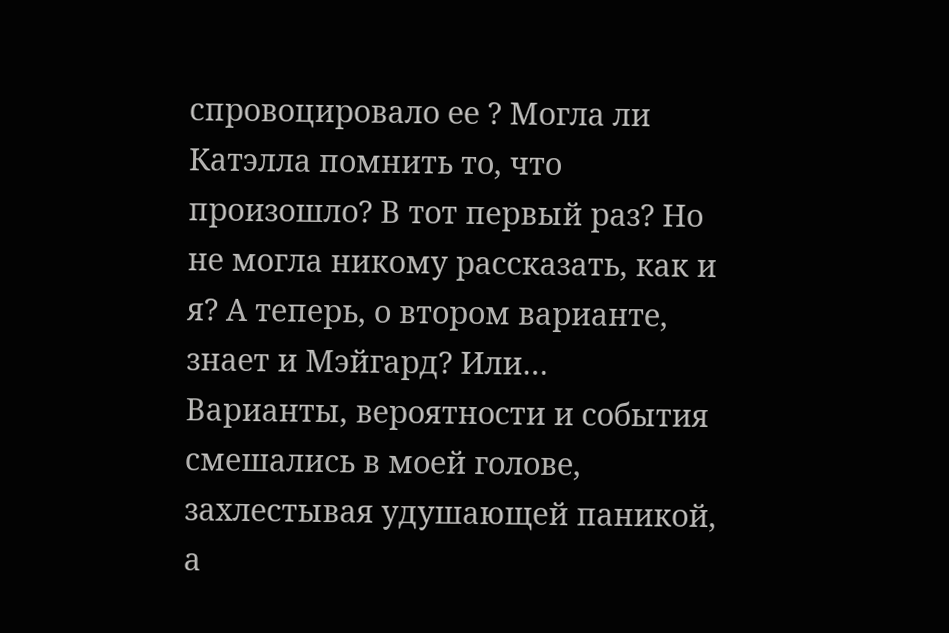спровоцировало ее ? Могла ли Катэлла помнить то, что произошло? В тот первый раз? Но не могла никому рассказать, как и я? А теперь, о втором варианте, знает и Мэйгард? Или…
Варианты, вероятности и события смешались в моей голове, захлестывая удушающей паникой, а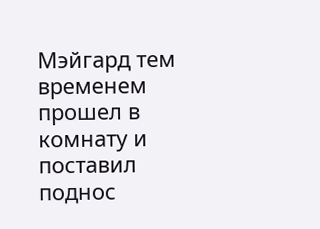Мэйгард тем временем прошел в комнату и поставил поднос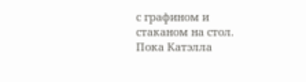с графином и стаканом на стол. Пока Катэлла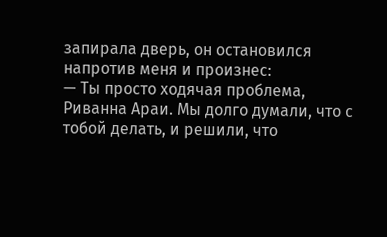запирала дверь, он остановился напротив меня и произнес:
— Ты просто ходячая проблема, Риванна Араи. Мы долго думали, что с тобой делать, и решили, что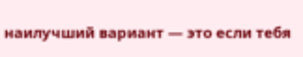наилучший вариант — это если тебя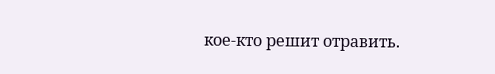кое-кто решит отравить.